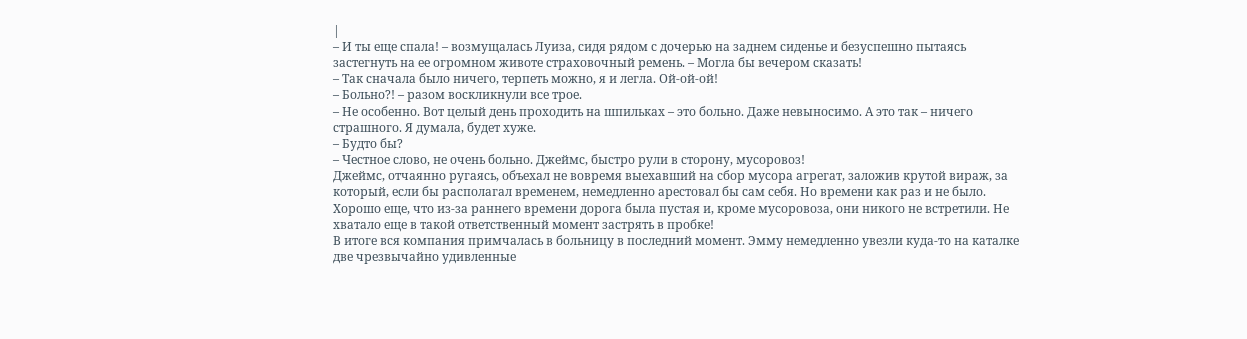|
– И ты еще спала! – возмущалась Луиза, сидя рядом с дочерью на заднем сиденье и безуспешно пытаясь застегнуть на ее огромном животе страховочный ремень. – Могла бы вечером сказать!
– Так сначала было ничего, терпеть можно, я и легла. Ой-ой-ой!
– Больно?! – разом воскликнули все трое.
– Не особенно. Вот целый день проходить на шпильках – это больно. Даже невыносимо. А это так – ничего страшного. Я думала, будет хуже.
– Будто бы?
– Честное слово, не очень больно. Джеймс, быстро рули в сторону, мусоровоз!
Джеймс, отчаянно ругаясь, объехал не вовремя выехавший на сбор мусора агрегат, заложив крутой вираж, за который, если бы располагал временем, немедленно арестовал бы сам себя. Но времени как раз и не было. Хорошо еще, что из-за раннего времени дорога была пустая и, кроме мусоровоза, они никого не встретили. Не хватало еще в такой ответственный момент застрять в пробке!
В итоге вся компания примчалась в больницу в последний момент. Эмму немедленно увезли куда-то на каталке две чрезвычайно удивленные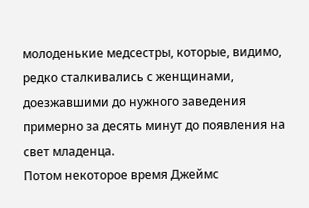молоденькие медсестры, которые, видимо, редко сталкивались с женщинами, доезжавшими до нужного заведения примерно за десять минут до появления на свет младенца.
Потом некоторое время Джеймс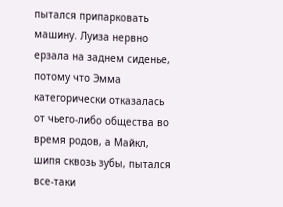пытался припарковать машину. Луиза нервно ерзала на заднем сиденье, потому что Эмма категорически отказалась от чьего-либо общества во время родов, а Майкл, шипя сквозь зубы, пытался все-таки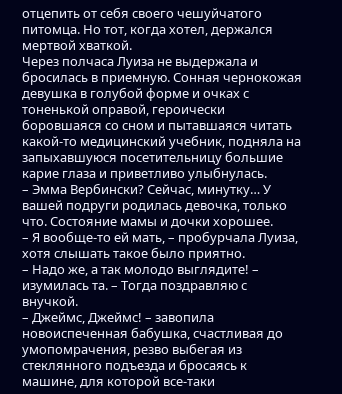отцепить от себя своего чешуйчатого питомца. Но тот, когда хотел, держался мертвой хваткой.
Через полчаса Луиза не выдержала и бросилась в приемную. Сонная чернокожая девушка в голубой форме и очках с тоненькой оправой, героически боровшаяся со сном и пытавшаяся читать какой-то медицинский учебник, подняла на запыхавшуюся посетительницу большие карие глаза и приветливо улыбнулась.
– Эмма Вербински? Сейчас, минутку… У вашей подруги родилась девочка, только что. Состояние мамы и дочки хорошее.
– Я вообще-то ей мать, – пробурчала Луиза, хотя слышать такое было приятно.
– Надо же, а так молодо выглядите! – изумилась та. – Тогда поздравляю с внучкой.
– Джеймс, Джеймс! – завопила новоиспеченная бабушка, счастливая до умопомрачения, резво выбегая из стеклянного подъезда и бросаясь к машине, для которой все-таки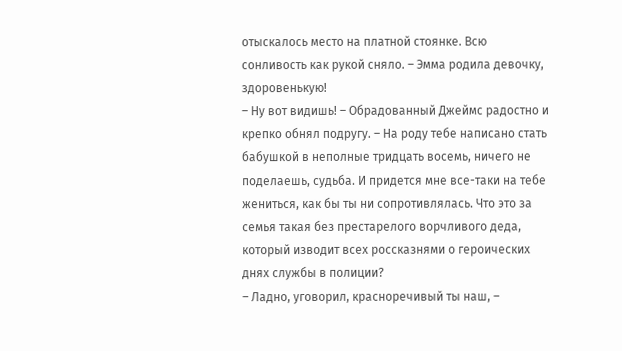отыскалось место на платной стоянке. Всю сонливость как рукой сняло. – Эмма родила девочку, здоровенькую!
– Ну вот видишь! – Обрадованный Джеймс радостно и крепко обнял подругу. – На роду тебе написано стать бабушкой в неполные тридцать восемь, ничего не поделаешь, судьба. И придется мне все-таки на тебе жениться, как бы ты ни сопротивлялась. Что это за семья такая без престарелого ворчливого деда, который изводит всех россказнями о героических днях службы в полиции?
– Ладно, уговорил, красноречивый ты наш, –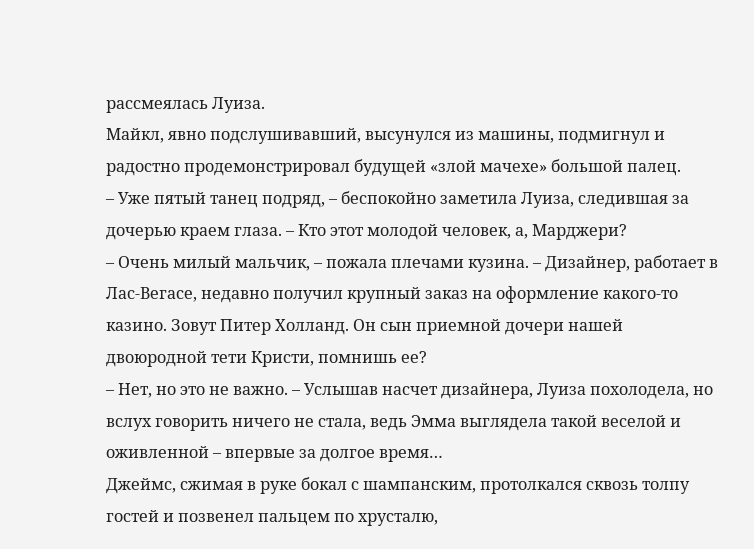рассмеялась Луиза.
Майкл, явно подслушивавший, высунулся из машины, подмигнул и радостно продемонстрировал будущей «злой мачехе» большой палец.
– Уже пятый танец подряд, – беспокойно заметила Луиза, следившая за дочерью краем глаза. – Кто этот молодой человек, а, Марджери?
– Очень милый мальчик, – пожала плечами кузина. – Дизайнер, работает в Лас-Вегасе, недавно получил крупный заказ на оформление какого-то казино. Зовут Питер Холланд. Он сын приемной дочери нашей двоюродной тети Кристи, помнишь ее?
– Нет, но это не важно. – Услышав насчет дизайнера, Луиза похолодела, но вслух говорить ничего не стала, ведь Эмма выглядела такой веселой и оживленной – впервые за долгое время…
Джеймс, сжимая в руке бокал с шампанским, протолкался сквозь толпу гостей и позвенел пальцем по хрусталю,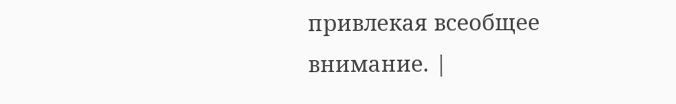привлекая всеобщее внимание. |